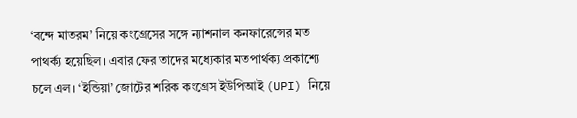‘বন্দে মাতরম’ নিয়ে কংগ্রেসের সঙ্গে ন্যাশনাল কনফারেন্সের মত পাথর্ক্য হয়েছিল। এবার ফের তাদের মধ্যেকার মতপার্থক্য প্রকাশ্যে চলে এল। ‘ইন্ডিয়া’ জোটের শরিক কংগ্রেস ইউপিআই (UPI) নিয়ে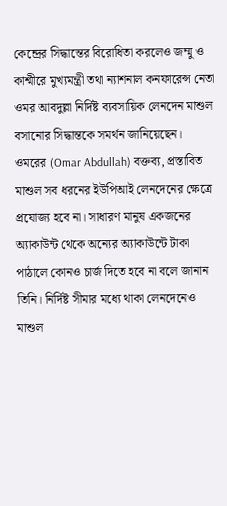কেন্দ্রের সিদ্ধান্তের বিরোধিতা করলেও জম্মু ও কাশ্মীরে মুখ্যমন্ত্রী তথা ন্যাশনাল কনফারেন্স নেতা ওমর আবদুল্লা নির্দিষ্ট ব্যবসায়িক লেনদেন মাশুল বসানোর সিদ্ধান্তকে সমর্থন জানিয়েছেন।
ওমরের (Omar Abdullah) বক্তব্য, প্রস্তাবিত মাশুল সব ধরনের ইউপিআই লেনদেনের ক্ষেত্রে প্রযোজ্য হবে না। সাধারণ মানুষ একজনের অ্যাকাউন্ট থেকে অন্যের অ্যাকাউন্টে টাকা পাঠালে কোনও চার্জ দিতে হবে না বলে জানান তিনি। নির্দিষ্ট সীমার মধ্যে থাকা লেনদেনেও মাশুল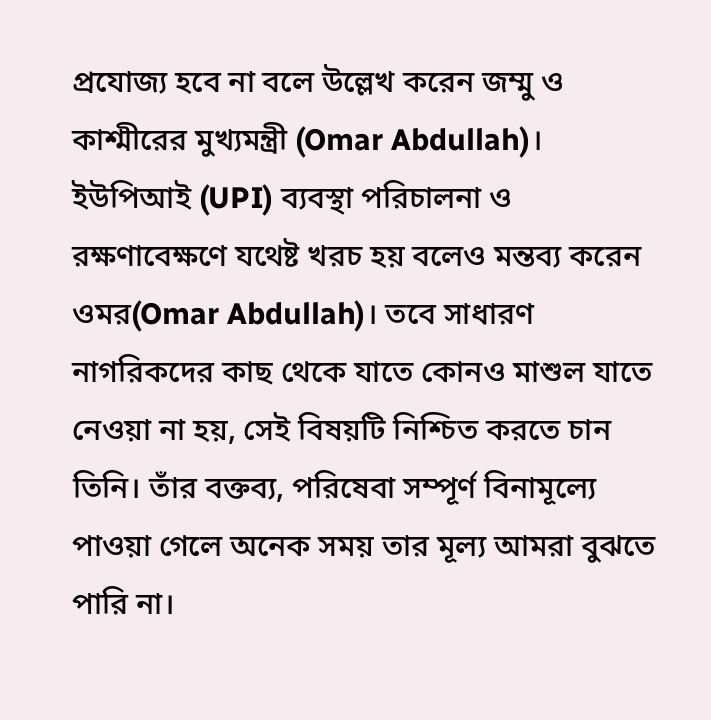প্রযোজ্য হবে না বলে উল্লেখ করেন জম্মু ও কাশ্মীরের মুখ্যমন্ত্রী (Omar Abdullah)।
ইউপিআই (UPI) ব্যবস্থা পরিচালনা ও রক্ষণাবেক্ষণে যথেষ্ট খরচ হয় বলেও মন্তব্য করেন ওমর(Omar Abdullah)। তবে সাধারণ নাগরিকদের কাছ থেকে যাতে কোনও মাশুল যাতে নেওয়া না হয়, সেই বিষয়টি নিশ্চিত করতে চান তিনি। তাঁর বক্তব্য, পরিষেবা সম্পূর্ণ বিনামূল্যে পাওয়া গেলে অনেক সময় তার মূল্য আমরা বুঝতে পারি না।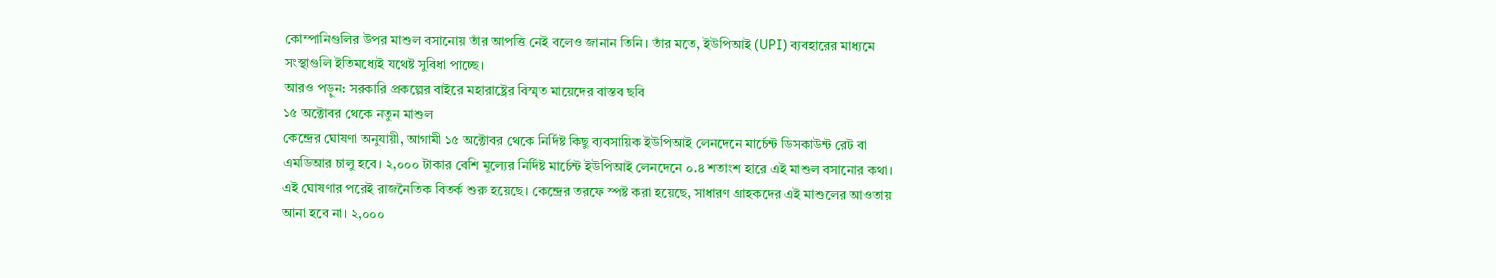কোম্পানিগুলির উপর মাশুল বসানোয় তাঁর আপত্তি নেই বলেও জানান তিনি। তাঁর মতে, ইউপিআই (UPI) ব্যবহারের মাধ্যমে সংস্থাগুলি ইতিমধ্যেই যথেষ্ট সুবিধা পাচ্ছে।
আরও পড়ুন: সরকারি প্রকল্পের বাইরে মহারাষ্ট্রের বিস্মৃত মায়েদের বাস্তব ছবি
১৫ অক্টোবর থেকে নতুন মাশুল
কেন্দ্রের ঘোষণা অনুযায়ী, আগামী ১৫ অক্টোবর থেকে নির্দিষ্ট কিছু ব্যবসায়িক ইউপিআই লেনদেনে মার্চেন্ট ডিসকাউন্ট রেট বা এমডিআর চালু হবে। ২,০০০ টাকার বেশি মূল্যের নির্দিষ্ট মার্চেন্ট ইউপিআই লেনদেনে ০.৪ শতাংশ হারে এই মাশুল বসানোর কথা।
এই ঘোষণার পরেই রাজনৈতিক বিতর্ক শুরু হয়েছে। কেন্দ্রের তরফে স্পষ্ট করা হয়েছে, সাধারণ গ্রাহকদের এই মাশুলের আওতায় আনা হবে না। ২,০০০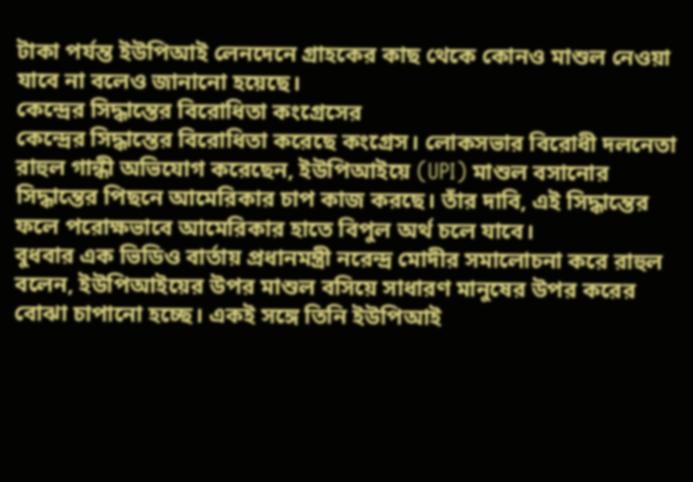টাকা পর্যন্ত ইউপিআই লেনদেনে গ্রাহকের কাছ থেকে কোনও মাশুল নেওয়া যাবে না বলেও জানানো হয়েছে।
কেন্দ্রের সিদ্ধান্তের বিরোধিতা কংগ্রেসের
কেন্দ্রের সিদ্ধান্তের বিরোধিতা করেছে কংগ্রেস। লোকসভার বিরোধী দলনেতা রাহুল গান্ধী অভিযোগ করেছেন, ইউপিআইয়ে (UPI) মাশুল বসানোর সিদ্ধান্তের পিছনে আমেরিকার চাপ কাজ করছে। তাঁর দাবি, এই সিদ্ধান্তের ফলে পরোক্ষভাবে আমেরিকার হাতে বিপুল অর্থ চলে যাবে।
বুধবার এক ভিডিও বার্তায় প্রধানমন্ত্রী নরেন্দ্র মোদীর সমালোচনা করে রাহুল বলেন, ইউপিআইয়ের উপর মাশুল বসিয়ে সাধারণ মানুষের উপর করের বোঝা চাপানো হচ্ছে। একই সঙ্গে তিনি ইউপিআই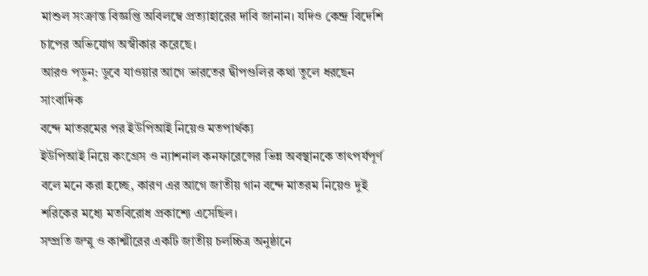মাশুল সংক্রান্ত বিজ্ঞপ্তি অবিলম্বে প্রত্যাহারের দাবি জানান। যদিও কেন্দ্র বিদেশি চাপের অভিযোগ অস্বীকার করেছে।
আরও পড়ুন: ডুবে যাওয়ার আগে ভারতের দ্বীপগুলির কথা তুলে ধরছেন সাংবাদিক
বন্দে মাতরমের পর ইউপিআই নিয়েও মতপার্থক্য
ইউপিআই নিয়ে কংগ্রেস ও ন্যাশনাল কনফারেন্সের ভিন্ন অবস্থানকে তাৎপর্যপূর্ণ বলে মনে করা হচ্ছে, কারণ এর আগে জাতীয় গান বন্দে মাতরম নিয়েও দুই শরিকের মধ্যে মতবিরোধ প্রকাশ্যে এসেছিল।
সম্প্রতি জম্মু ও কাশ্মীরের একটি জাতীয় চলচ্চিত্র অনুষ্ঠানে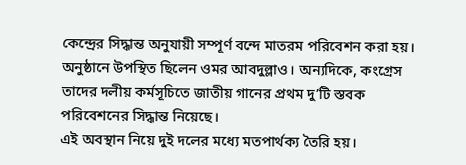কেন্দ্রের সিদ্ধান্ত অনুযায়ী সম্পূর্ণ বন্দে মাতরম পরিবেশন করা হয়। অনুষ্ঠানে উপস্থিত ছিলেন ওমর আবদুল্লাও। অন্যদিকে, কংগ্রেস তাদের দলীয় কর্মসূচিতে জাতীয় গানের প্রথম দু’টি স্তবক পরিবেশনের সিদ্ধান্ত নিয়েছে।
এই অবস্থান নিয়ে দুই দলের মধ্যে মতপার্থক্য তৈরি হয়।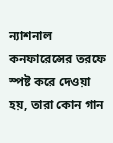ন্যাশনাল কনফারেন্সের তরফে স্পষ্ট করে দেওয়া হয়, তারা কোন গান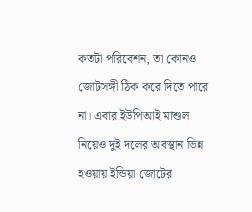কতটা পরিবেশন, তা কোনও জোটসঙ্গী ঠিক করে দিতে পারে না। এবার ইউপিআই মাশুল নিয়েও দুই দলের অবস্থান ভিন্ন হওয়ায় ইন্ডিয়া জোটের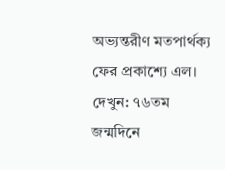অভ্যন্তরীণ মতপার্থক্য ফের প্রকাশ্যে এল।
দেখুন: ৭৬তম জন্মদিনে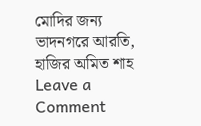মোদির জন্য ভাদনগরে আরতি, হাজির অমিত শাহ
Leave a Comment